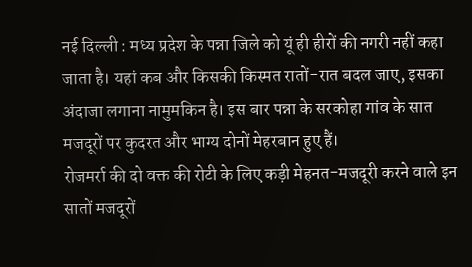नई दिल्ली : मध्य प्रदेश के पन्ना जिले को यूं ही हीरों की नगरी नहीं कहा जाता है। यहां कब और किसकी किस्मत रातों-रात बदल जाए, इसका अंदाजा लगाना नामुमकिन है। इस बार पन्ना के सरकोहा गांव के सात मजदूरों पर कुदरत और भाग्य दोनों मेहरबान हुए हैं।
रोजमर्रा की दो वक्त की रोटी के लिए कड़ी मेहनत-मजदूरी करने वाले इन सातों मजदूरों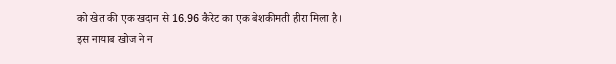को खेत की एक खदान से 16.96 कैरेट का एक बेशकीमती हीरा मिला है।
इस नायाब खोज ने न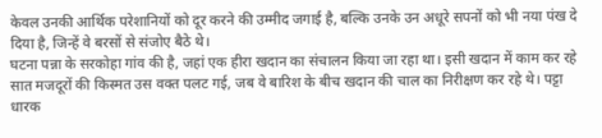केवल उनकी आर्थिक परेशानियों को दूर करने की उम्मीद जगाई है, बल्कि उनके उन अधूरे सपनों को भी नया पंख दे दिया है, जिन्हें वे बरसों से संजोए बैठे थे।
घटना पन्ना के सरकोहा गांव की है, जहां एक हीरा खदान का संचालन किया जा रहा था। इसी खदान में काम कर रहे सात मजदूरों की किस्मत उस वक्त पलट गई, जब वे बारिश के बीच खदान की चाल का निरीक्षण कर रहे थे। पट्टा धारक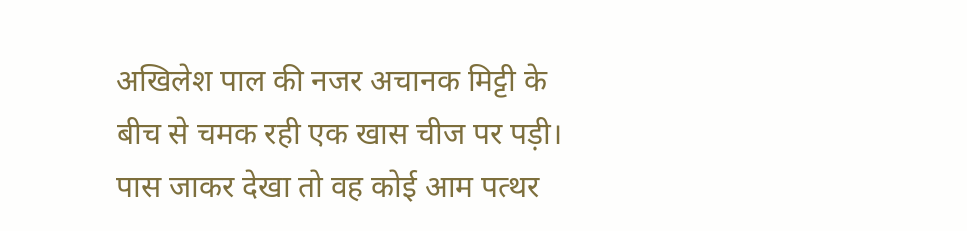अखिलेश पाल की नजर अचानक मिट्टी के बीच से चमक रही एक खास चीज पर पड़ी। पास जाकर देखा तो वह कोई आम पत्थर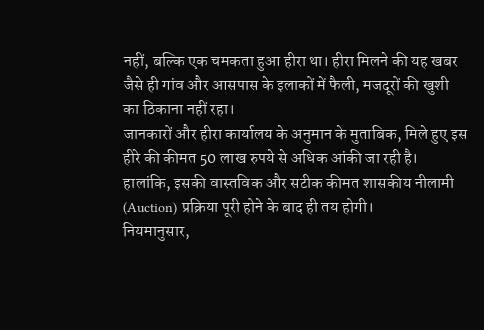नहीं, बल्कि एक चमकता हुआ हीरा था। हीरा मिलने की यह खबर जैसे ही गांव और आसपास के इलाकों में फैली, मजदूरों की खुशी का ठिकाना नहीं रहा।
जानकारों और हीरा कार्यालय के अनुमान के मुताबिक, मिले हुए इस हीरे की कीमत 50 लाख रुपये से अधिक आंकी जा रही है। हालांकि, इसकी वास्तविक और सटीक कीमत शासकीय नीलामी (Auction) प्रक्रिया पूरी होने के बाद ही तय होगी।
नियमानुसार,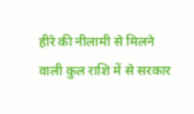हीरे की नीलामी से मिलने वाली कुल राशि में से सरकार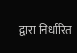द्वारा निर्धारित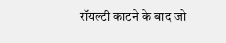रॉयल्टी काटने के बाद जो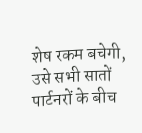शेष रकम बचेगी, उसे सभी सातों पार्टनरों के बीच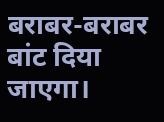बराबर-बराबर बांट दिया जाएगा।